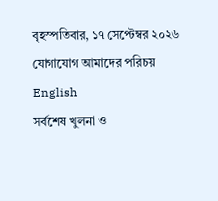বৃহস্পতিবার, ১৭ সেপ্টেম্বর ২০২৬ যোগাযোগ আমাদের পরিচয়
English
সর্বশেষ খুলনা ও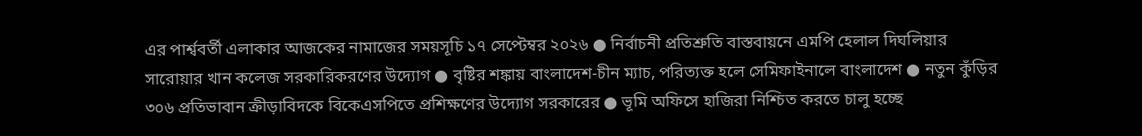এর পার্শ্ববর্তী এলাকার আজকের নামাজের সময়সূচি ১৭ সেপ্টেম্বর ২০২৬ ● নির্বাচনী প্রতিশ্রুতি বাস্তবায়নে এমপি হেলাল দিঘলিয়ার সারোয়ার খান কলেজ সরকারিকরণের উদ্যোগ ● বৃষ্টির শঙ্কায় বাংলাদেশ-চীন ম্যাচ, পরিত্যক্ত হলে সেমিফাইনালে বাংলাদেশ ● নতুন কুঁড়ির ৩০৬ প্রতিভাবান ক্রীড়াবিদকে বিকেএসপিতে প্রশিক্ষণের উদ্যোগ সরকারের ● ভূমি অফিসে হাজিরা নিশ্চিত করতে চালু হচ্ছে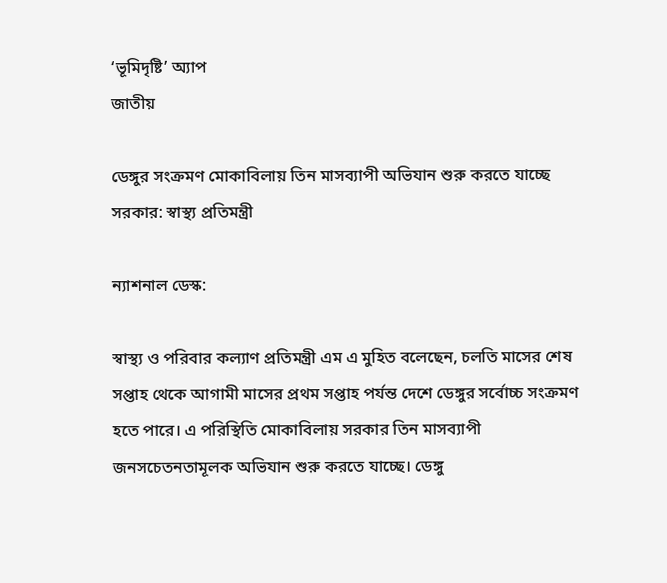‘ভূমিদৃষ্টি’ অ্যাপ
জাতীয়

ডেঙ্গুর সংক্রমণ মোকাবিলায় তিন মাসব্যাপী অভিযান শুরু করতে যাচ্ছে সরকার: স্বাস্থ্য প্রতিমন্ত্রী

ন্যাশনাল ডেস্ক:

স্বাস্থ্য ও পরিবার কল্যাণ প্রতিমন্ত্রী এম এ মুহিত বলেছেন, চলতি মাসের শেষ সপ্তাহ থেকে আগামী মাসের প্রথম সপ্তাহ পর্যন্ত দেশে ডেঙ্গুর সর্বোচ্চ সংক্রমণ হতে পারে। এ পরিস্থিতি মোকাবিলায় সরকার তিন মাসব্যাপী জনসচেতনতামূলক অভিযান শুরু করতে যাচ্ছে। ডেঙ্গু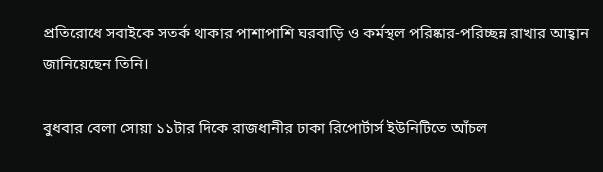প্রতিরোধে সবাইকে সতর্ক থাকার পাশাপাশি ঘরবাড়ি ও কর্মস্থল পরিষ্কার-পরিচ্ছন্ন রাখার আহ্বান জানিয়েছেন তিনি।

বুধবার বেলা সোয়া ১১টার দিকে রাজধানীর ঢাকা রিপোর্টার্স ইউনিটিতে আঁচল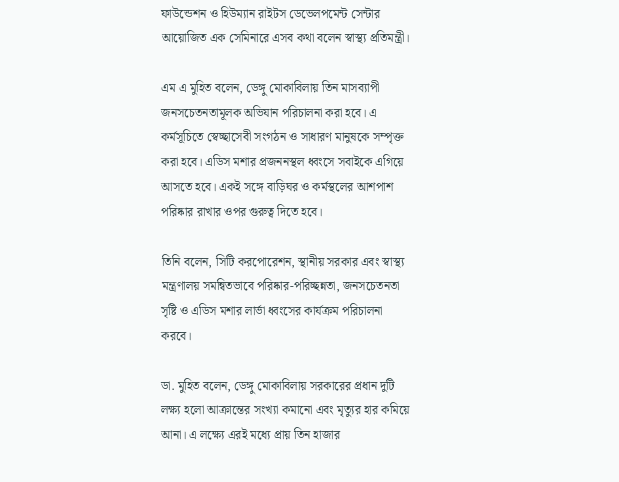ফাউন্ডেশন ও হিউম্যান রাইটস ডেভেলপমেন্ট সেন্টার আয়োজিত এক সেমিনারে এসব কথা বলেন স্বাস্থ্য প্রতিমন্ত্রী।

এম এ মুহিত বলেন, ডেঙ্গু মোকাবিলায় তিন মাসব্যাপী জনসচেতনতামূলক অভিযান পরিচালনা করা হবে। এ কর্মসূচিতে স্বেচ্ছাসেবী সংগঠন ও সাধারণ মানুষকে সম্পৃক্ত করা হবে। এডিস মশার প্রজননস্থল ধ্বংসে সবাইকে এগিয়ে আসতে হবে। একই সঙ্গে বাড়িঘর ও কর্মস্থলের আশপাশ পরিষ্কার রাখার ওপর গুরুত্ব দিতে হবে।

তিনি বলেন, সিটি করপোরেশন, স্থানীয় সরকার এবং স্বাস্থ্য মন্ত্রণালয় সমন্বিতভাবে পরিষ্কার-পরিচ্ছন্নতা, জনসচেতনতা সৃষ্টি ও এডিস মশার লার্ভা ধ্বংসের কার্যক্রম পরিচালনা করবে।

ডা. মুহিত বলেন, ডেঙ্গু মোকাবিলায় সরকারের প্রধান দুটি লক্ষ্য হলো আক্রান্তের সংখ্যা কমানো এবং মৃত্যুর হার কমিয়ে আনা। এ লক্ষ্যে এরই মধ্যে প্রায় তিন হাজার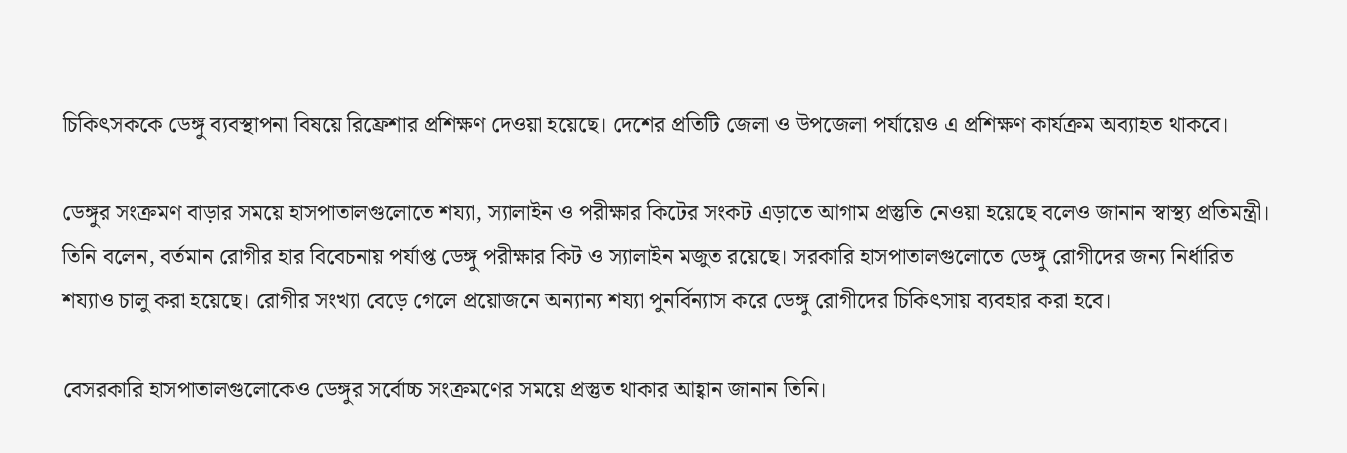চিকিৎসককে ডেঙ্গু ব্যবস্থাপনা বিষয়ে রিফ্রেশার প্রশিক্ষণ দেওয়া হয়েছে। দেশের প্রতিটি জেলা ও উপজেলা পর্যায়েও এ প্রশিক্ষণ কার্যক্রম অব্যাহত থাকবে।

ডেঙ্গুর সংক্রমণ বাড়ার সময়ে হাসপাতালগুলোতে শয্যা, স্যালাইন ও পরীক্ষার কিটের সংকট এড়াতে আগাম প্রস্তুতি নেওয়া হয়েছে বলেও জানান স্বাস্থ্য প্রতিমন্ত্রী। তিনি বলেন, বর্তমান রোগীর হার বিবেচনায় পর্যাপ্ত ডেঙ্গু পরীক্ষার কিট ও স্যালাইন মজুত রয়েছে। সরকারি হাসপাতালগুলোতে ডেঙ্গু রোগীদের জন্য নির্ধারিত শয্যাও চালু করা হয়েছে। রোগীর সংখ্যা বেড়ে গেলে প্রয়োজনে অন্যান্য শয্যা পুনর্বিন্যাস করে ডেঙ্গু রোগীদের চিকিৎসায় ব্যবহার করা হবে।

বেসরকারি হাসপাতালগুলোকেও ডেঙ্গুর সর্বোচ্চ সংক্রমণের সময়ে প্রস্তুত থাকার আহ্বান জানান তিনি।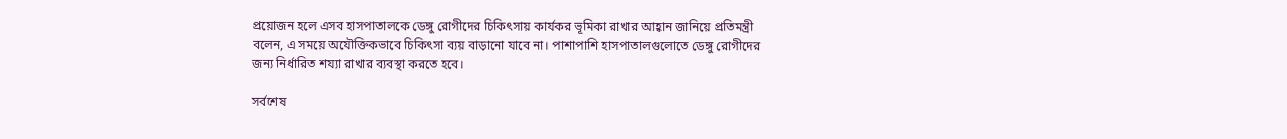প্রয়োজন হলে এসব হাসপাতালকে ডেঙ্গু রোগীদের চিকিৎসায় কার্যকর ভূমিকা রাখার আহ্বান জানিয়ে প্রতিমন্ত্রী বলেন, এ সময়ে অযৌক্তিকভাবে চিকিৎসা ব্যয় বাড়ানো যাবে না। পাশাপাশি হাসপাতালগুলোতে ডেঙ্গু রোগীদের জন্য নির্ধারিত শয্যা রাখার ব্যবস্থা করতে হবে।

সর্বশেষ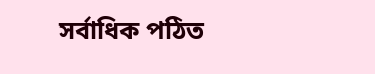সর্বাধিক পঠিত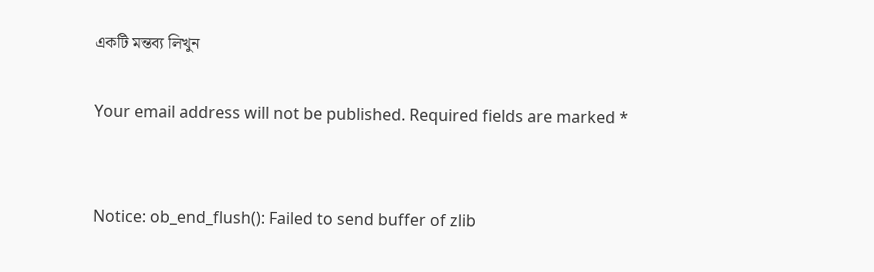একটি মন্তব্য লিখুন

Your email address will not be published. Required fields are marked *


Notice: ob_end_flush(): Failed to send buffer of zlib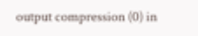output compression (0) in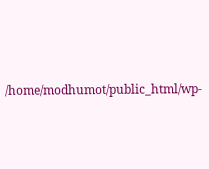/home/modhumot/public_html/wp-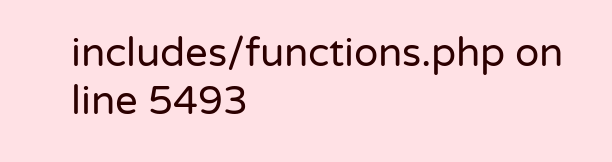includes/functions.php on line 5493